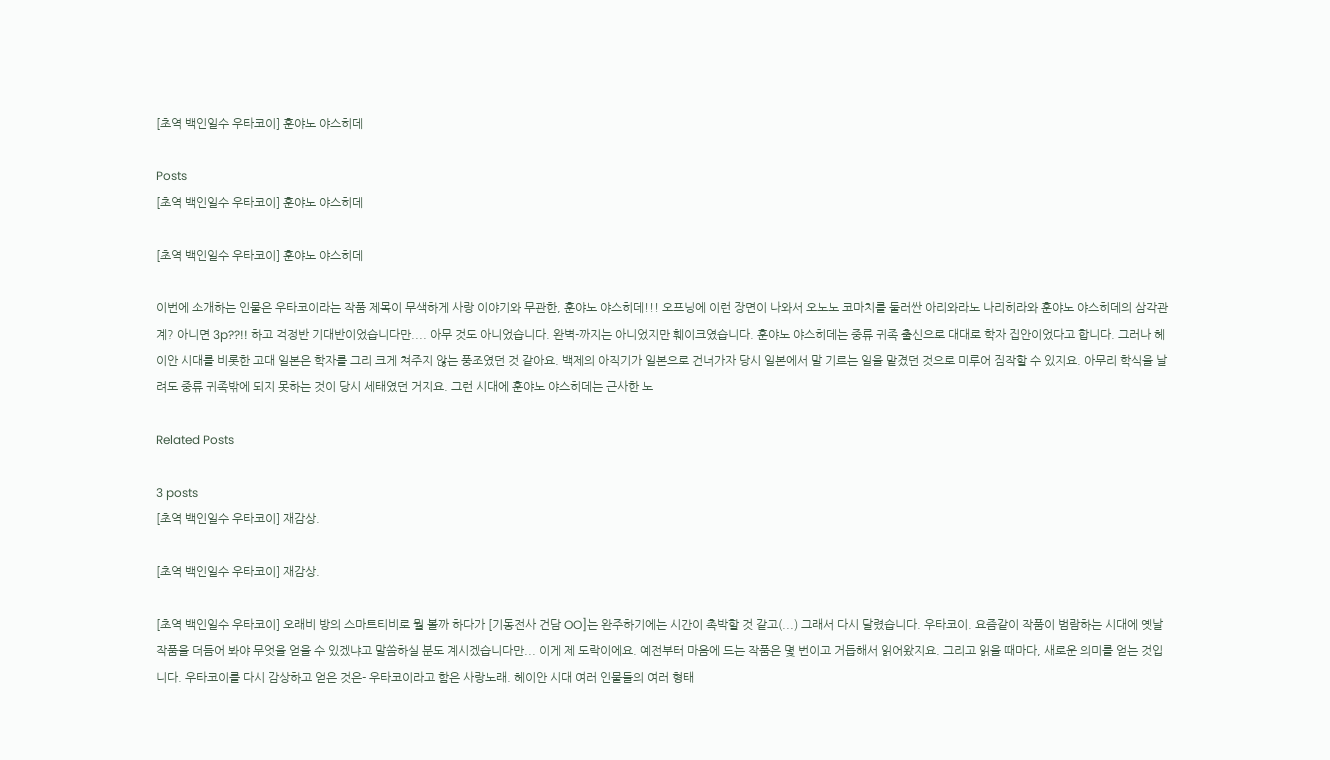[초역 백인일수 우타코이] 훈야노 야스히데

Posts
[초역 백인일수 우타코이] 훈야노 야스히데

[초역 백인일수 우타코이] 훈야노 야스히데

이번에 소개하는 인물은 우타코이라는 작품 제목이 무색하게 사랑 이야기와 무관한, 훈야노 야스히데!!! 오프닝에 이런 장면이 나와서 오노노 코마치를 둘러싼 아리와라노 나리히라와 훈야노 야스히데의 삼각관계? 아니면 3p??!! 하고 걱정반 기대반이었습니다만.... 아무 것도 아니었습니다. 완벽-까지는 아니었지만 훼이크였습니다. 훈야노 야스히데는 중류 귀족 출신으로 대대로 학자 집안이었다고 합니다. 그러나 헤이안 시대를 비롯한 고대 일본은 학자를 그리 크게 쳐주지 않는 풍조였던 것 같아요. 백제의 아직기가 일본으로 건너가자 당시 일본에서 말 기르는 일을 맡겼던 것으로 미루어 짐작할 수 있지요. 아무리 학식을 날려도 중류 귀족밖에 되지 못하는 것이 당시 세태였던 거지요. 그런 시대에 훈야노 야스히데는 근사한 노

Related Posts

3 posts
[초역 백인일수 우타코이] 재감상.

[초역 백인일수 우타코이] 재감상.

[초역 백인일수 우타코이] 오래비 방의 스마트티비로 뭘 볼까 하다가 [기동전사 건담 OO]는 완주하기에는 시간이 촉박할 것 같고(...) 그래서 다시 달렸습니다. 우타코이. 요즘같이 작품이 범람하는 시대에 옛날 작품을 더듬어 봐야 무엇을 얻을 수 있겠냐고 말씀하실 분도 계시겠습니다만... 이게 제 도락이에요. 예전부터 마음에 드는 작품은 몇 번이고 거듭해서 읽어왔지요. 그리고 읽을 때마다, 새로운 의미를 얻는 것입니다. 우타코이를 다시 감상하고 얻은 것은- 우타코이라고 함은 사랑노래. 헤이안 시대 여러 인물들의 여러 형태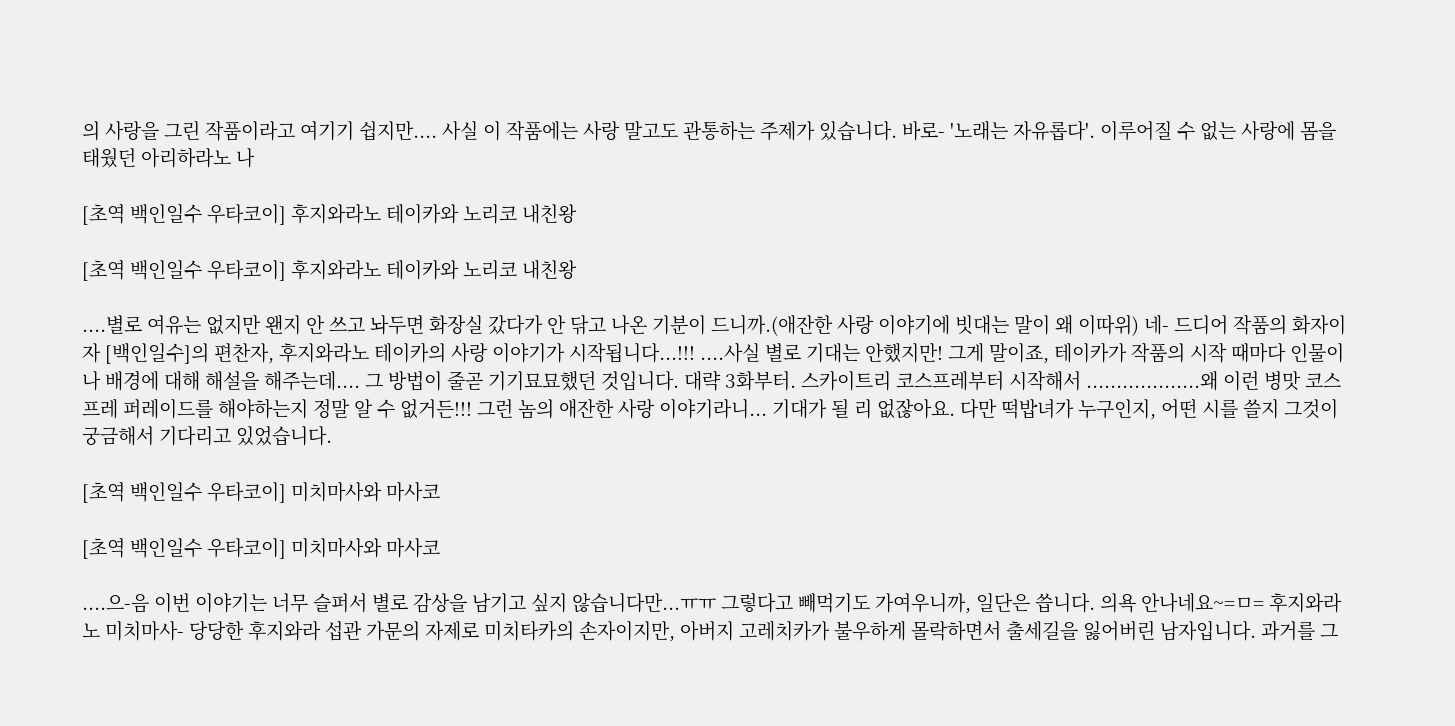의 사랑을 그린 작품이라고 여기기 쉽지만.... 사실 이 작품에는 사랑 말고도 관통하는 주제가 있습니다. 바로- '노래는 자유롭다'. 이루어질 수 없는 사랑에 몸을 태웠던 아리하라노 나

[초역 백인일수 우타코이] 후지와라노 테이카와 노리코 내친왕

[초역 백인일수 우타코이] 후지와라노 테이카와 노리코 내친왕

....별로 여유는 없지만 왠지 안 쓰고 놔두면 화장실 갔다가 안 닦고 나온 기분이 드니까.(애잔한 사랑 이야기에 빗대는 말이 왜 이따위) 네- 드디어 작품의 화자이자 [백인일수]의 편찬자, 후지와라노 테이카의 사랑 이야기가 시작됩니다...!!! ....사실 별로 기대는 안했지만! 그게 말이죠, 테이카가 작품의 시작 때마다 인물이나 배경에 대해 해설을 해주는데.... 그 방법이 줄곧 기기묘묘했던 것입니다. 대략 3화부터. 스카이트리 코스프레부터 시작해서 ...................왜 이런 병맛 코스프레 퍼레이드를 해야하는지 정말 알 수 없거든!!! 그런 놈의 애잔한 사랑 이야기라니... 기대가 될 리 없잖아요. 다만 떡밥녀가 누구인지, 어떤 시를 쓸지 그것이 궁금해서 기다리고 있었습니다.

[초역 백인일수 우타코이] 미치마사와 마사코

[초역 백인일수 우타코이] 미치마사와 마사코

....으-음 이번 이야기는 너무 슬퍼서 별로 감상을 남기고 싶지 않습니다만...ㅠㅠ 그렇다고 빼먹기도 가여우니까, 일단은 씁니다. 의욕 안나네요~=ㅁ= 후지와라노 미치마사- 당당한 후지와라 섭관 가문의 자제로 미치타카의 손자이지만, 아버지 고레치카가 불우하게 몰락하면서 출세길을 잃어버린 남자입니다. 과거를 그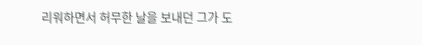리워하면서 허무한 날을 보내던 그가 도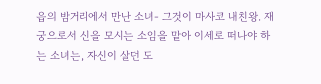읍의 밤거리에서 만난 소녀- 그것이 마사코 내친왕. 재궁으로서 신을 모시는 소임을 맡아 이세로 떠나야 하는 소녀는, 자신이 살던 도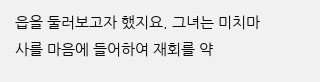읍을 둘러보고자 했지요. 그녀는 미치마사를 마음에 들어하여 재회를 약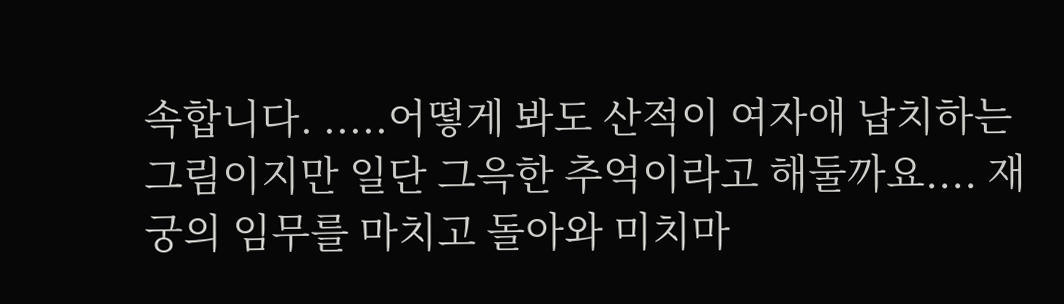속합니다. .....어떻게 봐도 산적이 여자애 납치하는 그림이지만 일단 그윽한 추억이라고 해둘까요.... 재궁의 임무를 마치고 돌아와 미치마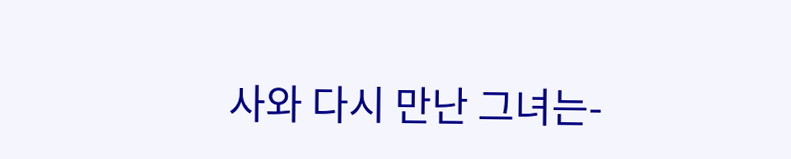사와 다시 만난 그녀는-